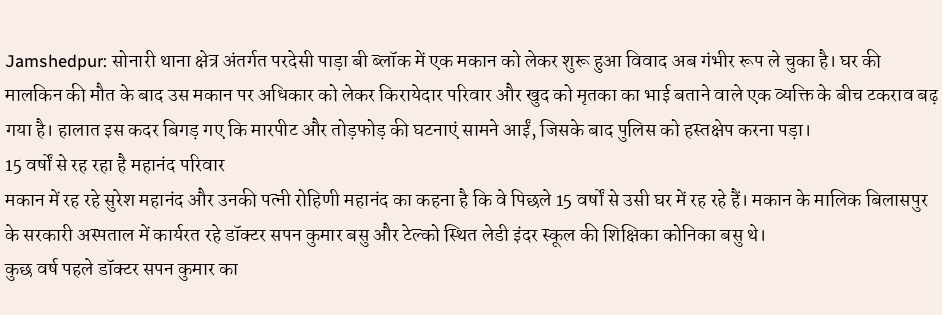Jamshedpur: सोनारी थाना क्षेत्र अंतर्गत परदेसी पाड़ा बी ब्लॉक में एक मकान को लेकर शुरू हुआ विवाद अब गंभीर रूप ले चुका है। घर की मालकिन की मौत के बाद उस मकान पर अधिकार को लेकर किरायेदार परिवार और खुद को मृतका का भाई बताने वाले एक व्यक्ति के बीच टकराव बढ़ गया है। हालात इस कदर बिगड़ गए कि मारपीट और तोड़फोड़ की घटनाएं सामने आईं, जिसके बाद पुलिस को हस्तक्षेप करना पड़ा।
15 वर्षों से रह रहा है महानंद परिवार
मकान में रह रहे सुरेश महानंद और उनकी पत्नी रोहिणी महानंद का कहना है कि वे पिछले 15 वर्षों से उसी घर में रह रहे हैं। मकान के मालिक बिलासपुर के सरकारी अस्पताल में कार्यरत रहे डॉक्टर सपन कुमार बसु और टेल्को स्थित लेडी इंदर स्कूल की शिक्षिका कोनिका बसु थे।
कुछ वर्ष पहले डॉक्टर सपन कुमार का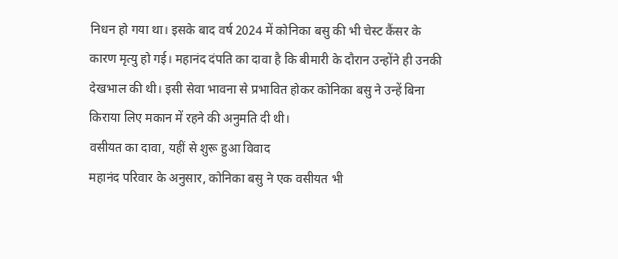निधन हो गया था। इसके बाद वर्ष 2024 में कोनिका बसु की भी चेस्ट कैंसर के कारण मृत्यु हो गई। महानंद दंपति का दावा है कि बीमारी के दौरान उन्होंने ही उनकी देखभाल की थी। इसी सेवा भावना से प्रभावित होकर कोनिका बसु ने उन्हें बिना किराया लिए मकान में रहने की अनुमति दी थी।
वसीयत का दावा, यहीं से शुरू हुआ विवाद
महानंद परिवार के अनुसार, कोनिका बसु ने एक वसीयत भी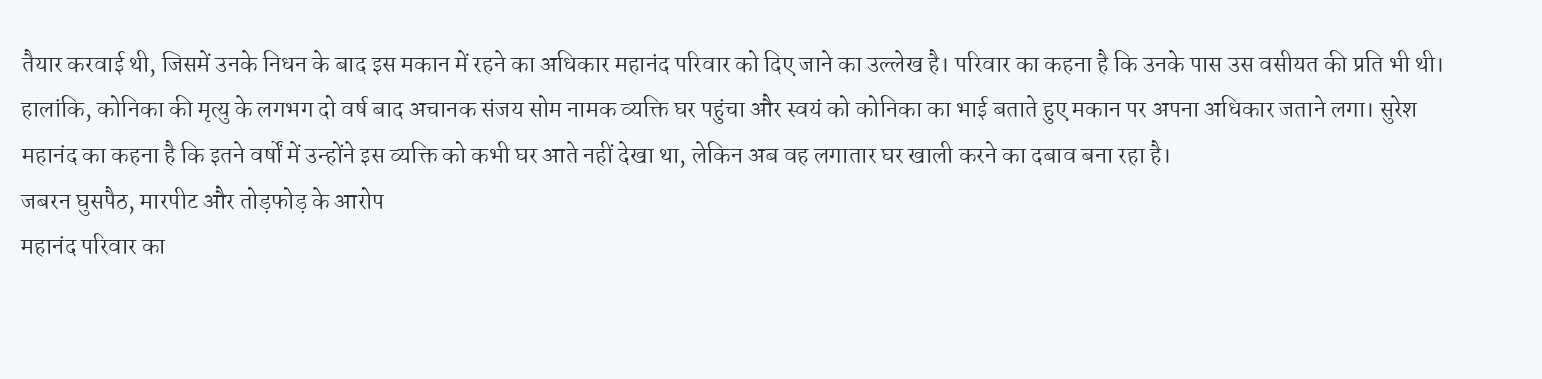तैयार करवाई थी, जिसमें उनके निधन के बाद इस मकान में रहने का अधिकार महानंद परिवार को दिए जाने का उल्लेख है। परिवार का कहना है कि उनके पास उस वसीयत की प्रति भी थी।
हालांकि, कोनिका की मृत्यु के लगभग दो वर्ष बाद अचानक संजय सोम नामक व्यक्ति घर पहुंचा और स्वयं को कोनिका का भाई बताते हुए मकान पर अपना अधिकार जताने लगा। सुरेश महानंद का कहना है कि इतने वर्षों में उन्होंने इस व्यक्ति को कभी घर आते नहीं देखा था, लेकिन अब वह लगातार घर खाली करने का दबाव बना रहा है।
जबरन घुसपैठ, मारपीट और तोड़फोड़ के आरोप
महानंद परिवार का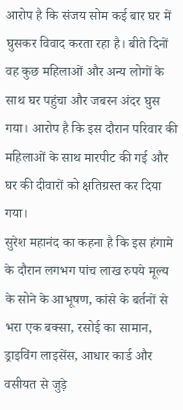आरोप है कि संजय सोम कई बार घर में घुसकर विवाद करता रहा है। बीते दिनों वह कुछ महिलाओं और अन्य लोगों के साथ घर पहुंचा और जबरन अंदर घुस गया। आरोप है कि इस दौरान परिवार की महिलाओं के साथ मारपीट की गई और घर की दीवारों को क्षतिग्रस्त कर दिया गया।
सुरेश महानंद का कहना है कि इस हंगामे के दौरान लगभग पांच लाख रुपये मूल्य के सोने के आभूषण, कांसे के बर्तनों से भरा एक बक्सा, रसोई का सामान, ड्राइविंग लाइसेंस, आधार कार्ड और वसीयत से जुड़े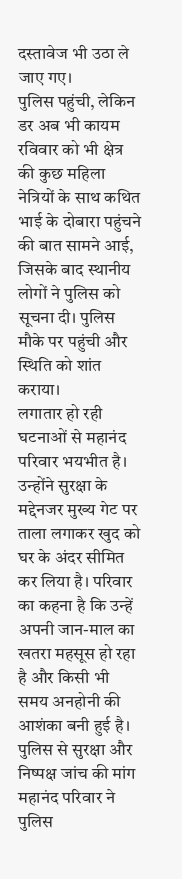दस्तावेज भी उठा ले जाए गए।
पुलिस पहुंची, लेकिन डर अब भी कायम
रविवार को भी क्षेत्र की कुछ महिला नेत्रियों के साथ कथित भाई के दोबारा पहुंचने की बात सामने आई, जिसके बाद स्थानीय लोगों ने पुलिस को सूचना दी। पुलिस मौके पर पहुंची और स्थिति को शांत कराया।
लगातार हो रही घटनाओं से महानंद परिवार भयभीत है। उन्होंने सुरक्षा के मद्देनजर मुख्य गेट पर ताला लगाकर खुद को घर के अंदर सीमित कर लिया है। परिवार का कहना है कि उन्हें अपनी जान-माल का खतरा महसूस हो रहा है और किसी भी समय अनहोनी की आशंका बनी हुई है।
पुलिस से सुरक्षा और निष्पक्ष जांच की मांग
महानंद परिवार ने पुलिस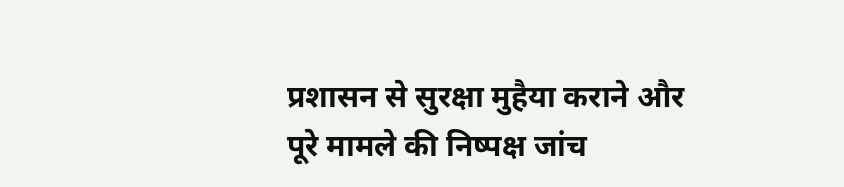प्रशासन से सुरक्षा मुहैया कराने और पूरे मामले की निष्पक्ष जांच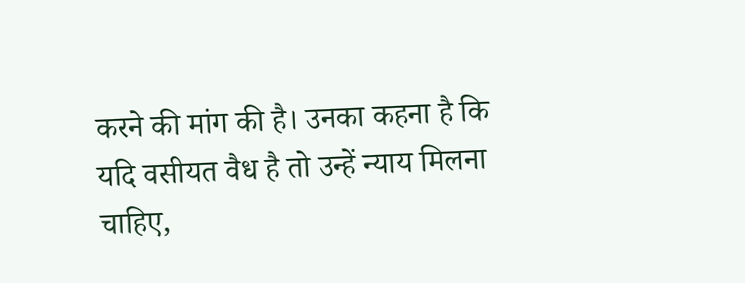करने की मांग की है। उनका कहना है कि यदि वसीयत वैध है तो उन्हें न्याय मिलना चाहिए,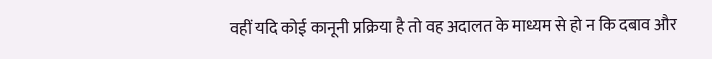वहीं यदि कोई कानूनी प्रक्रिया है तो वह अदालत के माध्यम से हो न कि दबाव और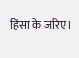हिंसा के जरिए।